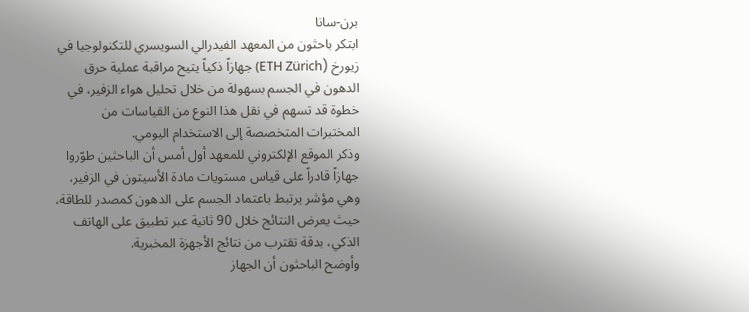برن-سانا
ابتكر باحثون من المعهد الفيدرالي السويسري للتكنولوجيا في زيورخ (ETH Zürich) جهازاً ذكياً يتيح مراقبة عملية حرق الدهون في الجسم بسهولة من خلال تحليل هواء الزفير، في خطوة قد تسهم في نقل هذا النوع من القياسات من المختبرات المتخصصة إلى الاستخدام اليومي.
وذكر الموقع الإلكتروني للمعهد أول أمس أن الباحثين طوّروا جهازاً قادراً على قياس مستويات مادة الأسيتون في الزفير، وهي مؤشر يرتبط باعتماد الجسم على الدهون كمصدر للطاقة، حيث يعرض النتائج خلال 90 ثانية عبر تطبيق على الهاتف الذكي، بدقة تقترب من نتائج الأجهزة المخبرية.
وأوضح الباحثون أن الجهاز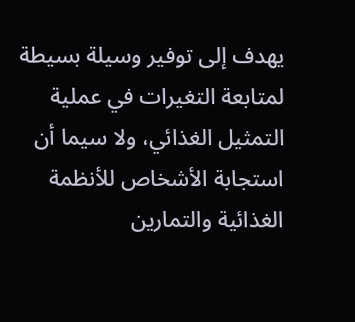يهدف إلى توفير وسيلة بسيطة لمتابعة التغيرات في عملية التمثيل الغذائي، ولا سيما أن استجابة الأشخاص للأنظمة الغذائية والتمارين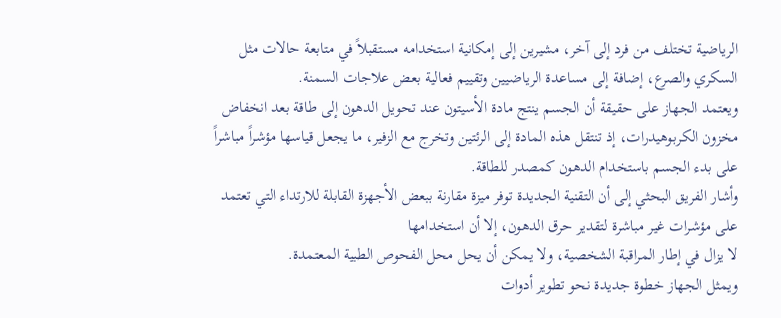الرياضية تختلف من فرد إلى آخر، مشيرين إلى إمكانية استخدامه مستقبلاً في متابعة حالات مثل السكري والصرع، إضافة إلى مساعدة الرياضيين وتقييم فعالية بعض علاجات السمنة.
ويعتمد الجهاز على حقيقة أن الجسم ينتج مادة الأسيتون عند تحويل الدهون إلى طاقة بعد انخفاض مخزون الكربوهيدرات، إذ تنتقل هذه المادة إلى الرئتين وتخرج مع الزفير، ما يجعل قياسها مؤشراً مباشراً على بدء الجسم باستخدام الدهون كمصدر للطاقة.
وأشار الفريق البحثي إلى أن التقنية الجديدة توفر ميزة مقارنة ببعض الأجهزة القابلة للارتداء التي تعتمد على مؤشرات غير مباشرة لتقدير حرق الدهون، إلا أن استخدامها
لا يزال في إطار المراقبة الشخصية، ولا يمكن أن يحل محل الفحوص الطبية المعتمدة.
ويمثل الجهاز خطوة جديدة نحو تطوير أدوات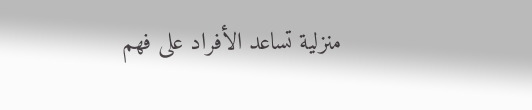منزلية تساعد الأفراد على فهم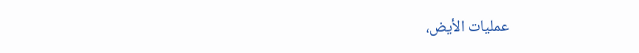عمليات الأيض،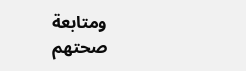ومتابعة صحتهم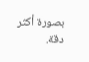بصورة أكثر دقة.